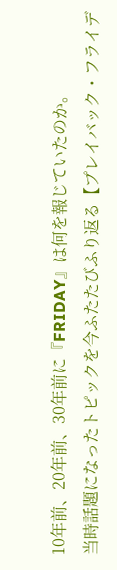10年前、20年前、30年前に『FRIDAY』は何を報じていたのか。
当時話題になったトピックを今ふたたびふり返る【プレイバック・フライデ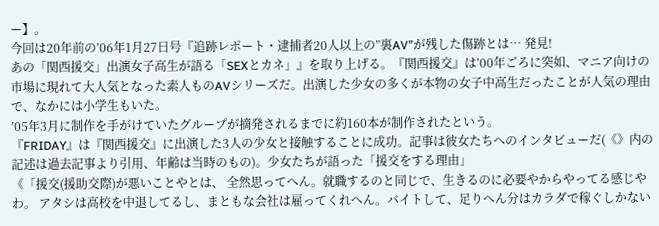ー】。
今回は20年前の’06年1月27日号『追跡レポート・逮捕者20人以上の”裏AV”が残した傷跡とは… 発見!
あの「関西援交」出演女子高生が語る「SEXとカネ」』を取り上げる。『関西援交』は’00年ごろに突如、マニア向けの市場に現れて大人気となった素人ものAVシリーズだ。出演した少女の多くが本物の女子中高生だったことが人気の理由で、なかには小学生もいた。
’05年3月に制作を手がけていたグループが摘発されるまでに約160本が制作されたという。
『FRIDAY』は『関西援交』に出演した3人の少女と接触することに成功。記事は彼女たちへのインタビューだ(《》内の記述は過去記事より引用、年齢は当時のもの)。少女たちが語った「援交をする理由」
《「援交(援助交際)が悪いことやとは、 全然思ってへん。就職するのと同じで、生きるのに必要やからやってる感じやわ。 アタシは高校を中退してるし、まともな会社は雇ってくれへん。バイトして、足りへん分はカラダで稼ぐしかない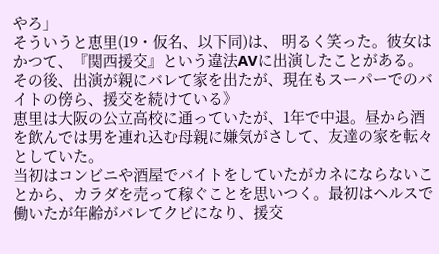やろ」
そういうと恵里(19・仮名、以下同)は、 明るく笑った。彼女はかつて、『関西援交』という違法AVに出演したことがある。その後、出演が親にバレて家を出たが、現在もスーパーでのバイトの傍ら、援交を続けている》
恵里は大阪の公立高校に通っていたが、1年で中退。昼から酒を飲んでは男を連れ込む母親に嫌気がさして、友達の家を転々としていた。
当初はコンビニや酒屋でバイトをしていたがカネにならないことから、カラダを売って稼ぐことを思いつく。最初はヘルスで働いたが年齢がバレてクビになり、援交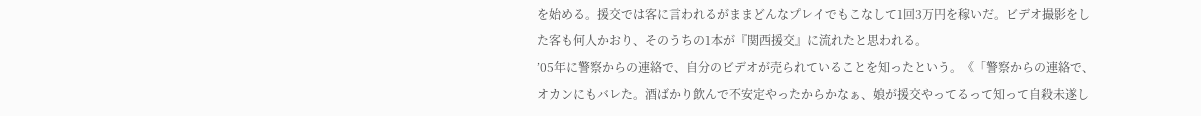を始める。援交では客に言われるがままどんなプレイでもこなして1回3万円を稼いだ。ビデオ撮影をした客も何人かおり、そのうちの1本が『関西援交』に流れたと思われる。
’05年に警察からの連絡で、自分のビデオが売られていることを知ったという。《「警察からの連絡で、オカンにもバレた。酒ばかり飲んで不安定やったからかなぁ、娘が援交やってるって知って自殺未遂し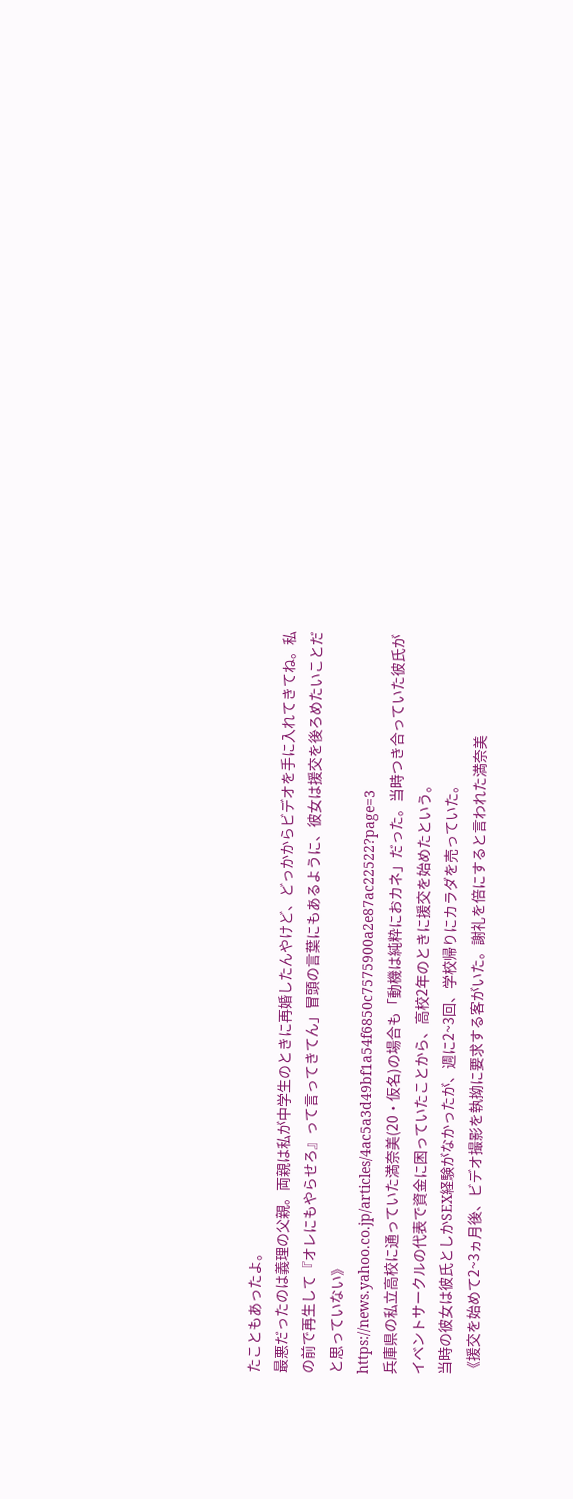たこともあったよ。
最悪だったのは義理の父親。両親は私が中学生のときに再婚したんやけど、どっかからビデオを手に入れてきてね。私の前で再生して『オレにもやらせろ』って言ってきてん」冒頭の言葉にもあるように、彼女は援交を後ろめたいことだと思っていない》
https://news.yahoo.co.jp/articles/4ac5a3d49bf1a54f6850c7575900a2e87ac22522?page=3
兵庫県の私立高校に通っていた満奈美(20・仮名)の場合も「動機は純粋におカネ」だった。当時つき合っていた彼氏がイベントサークルの代表で資金に困っていたことから、高校2年のときに援交を始めたという。
当時の彼女は彼氏としかSEX経験がなかったが、週に2~3回、学校帰りにカラダを売っていた。
《援交を始めて2~3ヵ月後、ビデオ撮影を執拗に要求する客がいた。謝礼を倍にすると言われた満奈美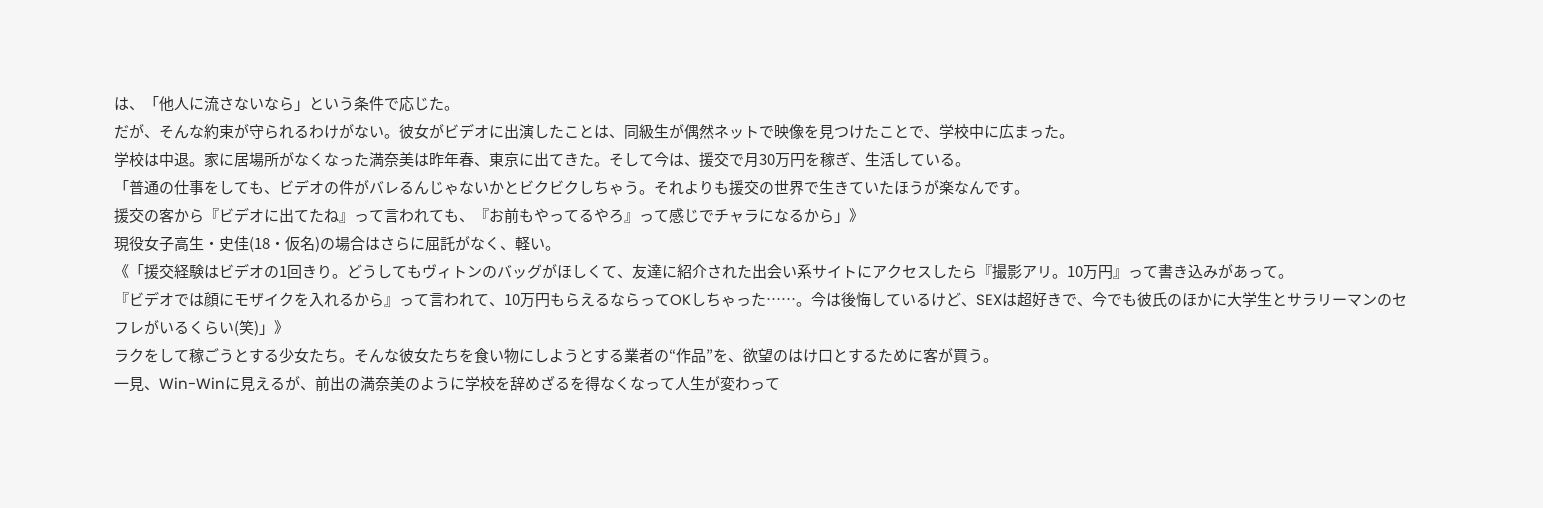は、「他人に流さないなら」という条件で応じた。
だが、そんな約束が守られるわけがない。彼女がビデオに出演したことは、同級生が偶然ネットで映像を見つけたことで、学校中に広まった。
学校は中退。家に居場所がなくなった満奈美は昨年春、東京に出てきた。そして今は、援交で月30万円を稼ぎ、生活している。
「普通の仕事をしても、ビデオの件がバレるんじゃないかとビクビクしちゃう。それよりも援交の世界で生きていたほうが楽なんです。
援交の客から『ビデオに出てたね』って言われても、『お前もやってるやろ』って感じでチャラになるから」》
現役女子高生・史佳(18・仮名)の場合はさらに屈託がなく、軽い。
《「援交経験はビデオの1回きり。どうしてもヴィトンのバッグがほしくて、友達に紹介された出会い系サイトにアクセスしたら『撮影アリ。10万円』って書き込みがあって。
『ビデオでは顔にモザイクを入れるから』って言われて、10万円もらえるならってOKしちゃった……。今は後悔しているけど、SEXは超好きで、今でも彼氏のほかに大学生とサラリーマンのセフレがいるくらい(笑)」》
ラクをして稼ごうとする少女たち。そんな彼女たちを食い物にしようとする業者の“作品”を、欲望のはけ口とするために客が買う。
一見、Win-Winに見えるが、前出の満奈美のように学校を辞めざるを得なくなって人生が変わって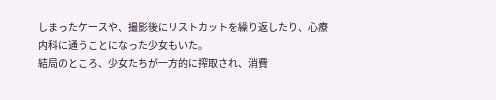しまったケースや、撮影後にリストカットを繰り返したり、心療内科に通うことになった少女もいた。
結局のところ、少女たちが一方的に搾取され、消費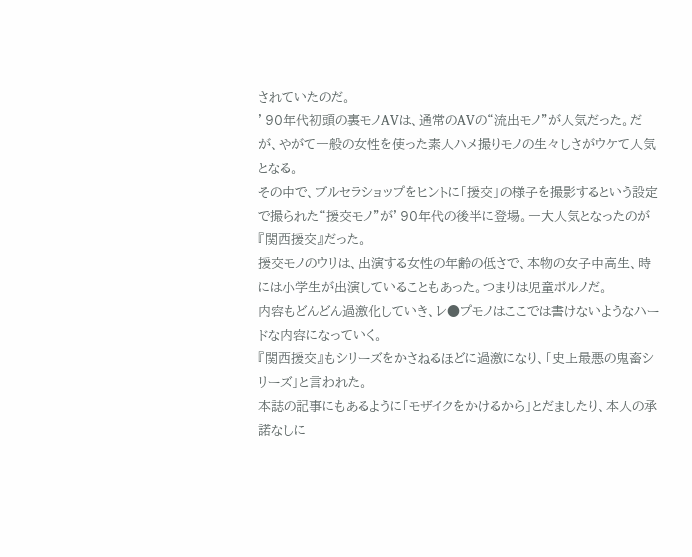されていたのだ。
’90年代初頭の裏モノAVは、通常のAVの“流出モノ”が人気だった。だが、やがて一般の女性を使った素人ハメ撮りモノの生々しさがウケて人気となる。
その中で、ブルセラショップをヒントに「援交」の様子を撮影するという設定で撮られた“援交モノ”が’90年代の後半に登場。一大人気となったのが『関西援交』だった。
援交モノのウリは、出演する女性の年齢の低さで、本物の女子中高生、時には小学生が出演していることもあった。つまりは児童ポルノだ。
内容もどんどん過激化していき、レ●プモノはここでは書けないようなハードな内容になっていく。
『関西援交』もシリーズをかさねるほどに過激になり、「史上最悪の鬼畜シリーズ」と言われた。
本誌の記事にもあるように「モザイクをかけるから」とだましたり、本人の承諾なしに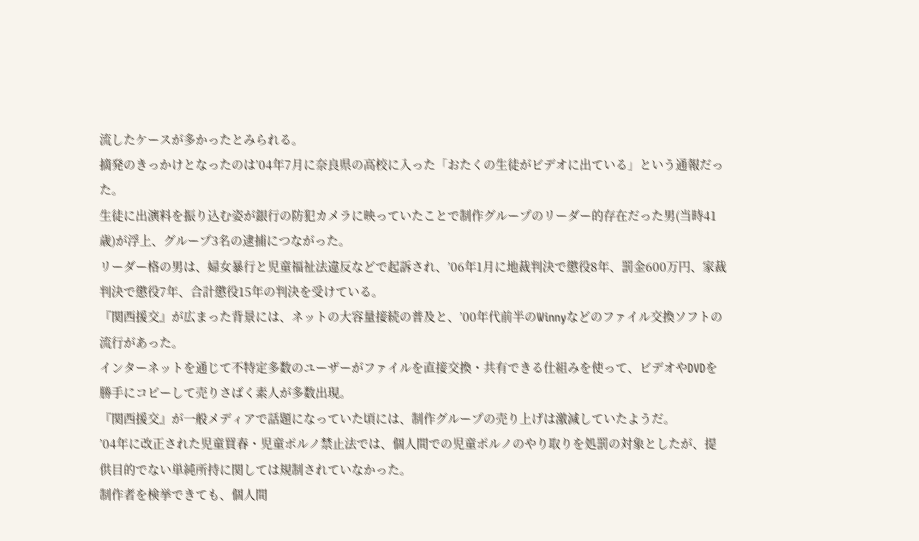流したケースが多かったとみられる。
摘発のきっかけとなったのは’04年7月に奈良県の高校に入った「おたくの生徒がビデオに出ている」という通報だった。
生徒に出演料を振り込む姿が銀行の防犯カメラに映っていたことで制作グループのリーダー的存在だった男(当時41歳)が浮上、グループ3名の逮捕につながった。
リーダー格の男は、婦女暴行と児童福祉法違反などで起訴され、’06年1月に地裁判決で懲役8年、罰金600万円、家裁判決で懲役7年、合計懲役15年の判決を受けている。
『関西援交』が広まった背景には、ネットの大容量接続の普及と、’00年代前半のWinnyなどのファイル交換ソフトの流行があった。
インターネットを通じて不特定多数のユーザーがファイルを直接交換・共有できる仕組みを使って、ビデオやDVDを勝手にコピーして売りさばく素人が多数出現。
『関西援交』が一般メディアで話題になっていた頃には、制作グループの売り上げは激減していたようだ。
’04年に改正された児童買春・児童ポルノ禁止法では、個人間での児童ポルノのやり取りを処罰の対象としたが、提供目的でない単純所持に関しては規制されていなかった。
制作者を検挙できても、個人間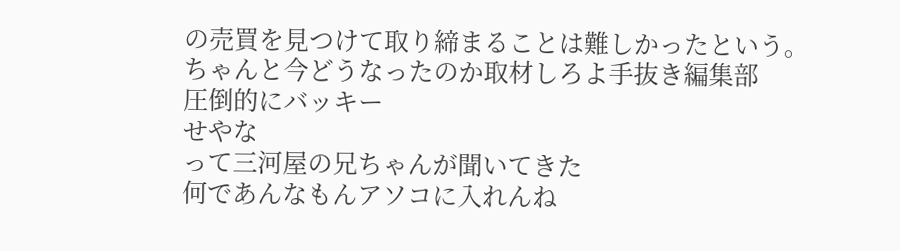の売買を見つけて取り締まることは難しかったという。
ちゃんと今どうなったのか取材しろよ手抜き編集部
圧倒的にバッキー
せやな
って三河屋の兄ちゃんが聞いてきた
何であんなもんアソコに入れんね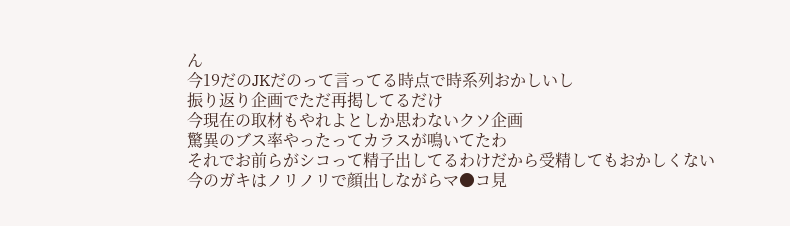ん
今19だのJKだのって言ってる時点で時系列おかしいし
振り返り企画でただ再掲してるだけ
今現在の取材もやれよとしか思わないクソ企画
驚異のブス率やったってカラスが鳴いてたわ
それでお前らがシコって精子出してるわけだから受精してもおかしくない
今のガキはノリノリで顔出しながらマ●コ見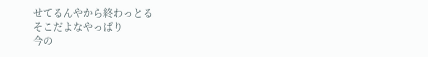せてるんやから終わっとる
そこだよなやっぱり
今の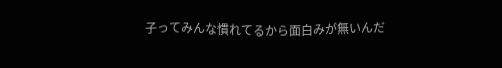子ってみんな慣れてるから面白みが無いんだ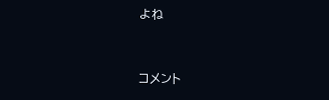よね


コメント